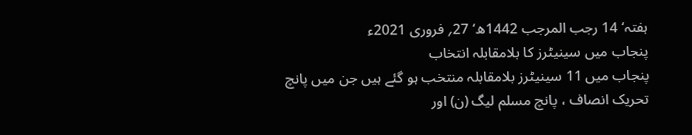ہفتہ‘ 14 رجب المرجب 1442ھ‘ 27؍ فروری 2021ء
پنجاب میں سینیٹرز کا بلامقابلہ انتخاب
پنجاب میں 11 سینیٹرز بلامقابلہ منتخب ہو گئے ہیں جن میں پانچ تحریک انصاف ، پانچ مسلم لیگ (ن) اور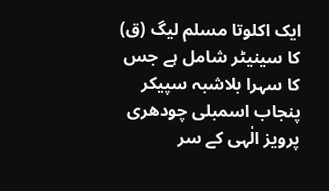ایک اکلوتا مسلم لیگ (ق) کا سینیٹر شامل ہے جس کا سہرا بلاشبہ سپیکر پنجاب اسمبلی چودھری پرویز الٰہی کے سر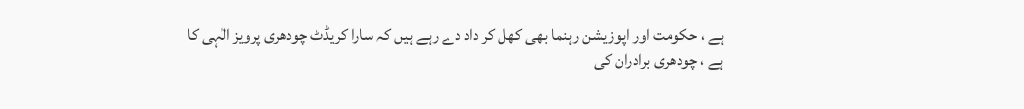ہے ، حکومت اور اپوزیشن رہنما بھی کھل کر داد دے رہے ہیں کہ سارا کریڈٹ چودھری پرویز الٰہی کا ہے ، چودھری برادران کی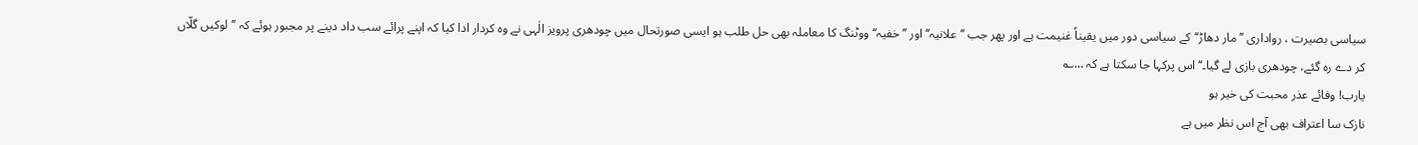سیاسی بصیرت ، رواداری ’’مار دھاڑ‘‘کے سیاسی دور میں یقیناً غنیمت ہے اور پھر جب ’’علانیہ‘‘ اور ’’خفیہ‘‘ ووٹنگ کا معاملہ بھی حل طلب ہو ایسی صورتحال میں چودھری پرویز الٰہی نے وہ کردار ادا کیا کہ اپنے پرائے سب داد دینے پر مجبور ہوئے کہ ’’لوکیں گلّاں کر دے رہ گئے، چودھری بازی لے گیا۔‘‘ اس پرکہا جا سکتا ہے کہ …؎
یارب! وفائے عذر محبت کی خیر ہو
نازک سا اعتراف بھی آج اس نظر میں ہے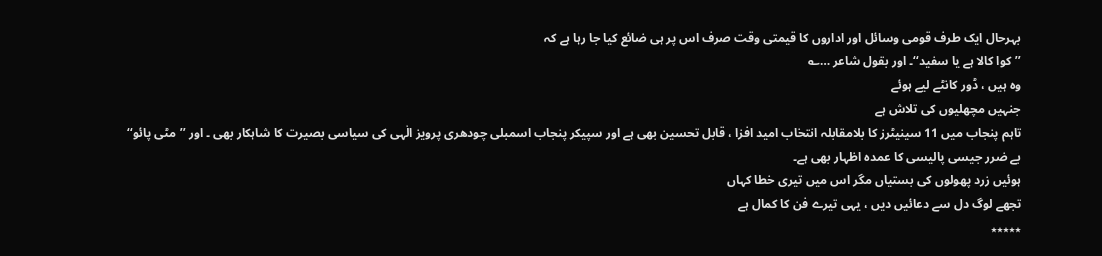بہرحال ایک طرف قومی وسائل اور اداروں کا قیمتی وقت صرف اس پر ہی ضائع کیا جا رہا ہے کہ
’’کوا کالا ہے یا سفید‘‘۔ اور بقول شاعر …؎
وہ ہیں ، ڈور کانٹے لیے ہوئے
جنہیں مچھلیوں کی تلاش ہے
تاہم پنجاب میں 11 سینیٹرز کا بلامقابلہ انتخاب امید افزا ، قابل تحسین بھی ہے اور سپیکر پنجاب اسمبلی چودھری پرویز الٰہی کی سیاسی بصیرت کا شاہکار بھی ۔ اور ’’مٹی پائو‘‘
بے ضرر جیسی پالیسی کا عمدہ اظہار بھی ہے۔
ہوئیں زرد پھولوں کی بستیاں مگر اس میں تیری خطا کہاں
تجھے لوگ دل سے دعائیں دیں ، یہی تیرے فن کا کمال ہے
٭٭٭٭٭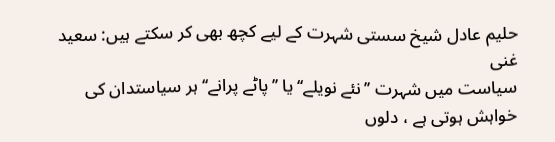حلیم عادل شیخ سستی شہرت کے لیے کچھ بھی کر سکتے ہیں: سعید غنی
سیاست میں شہرت ’’نئے نویلے‘‘ یا ’’پاٹے پرانے‘‘ ہر سیاستدان کی خواہش ہوتی ہے ، دلوں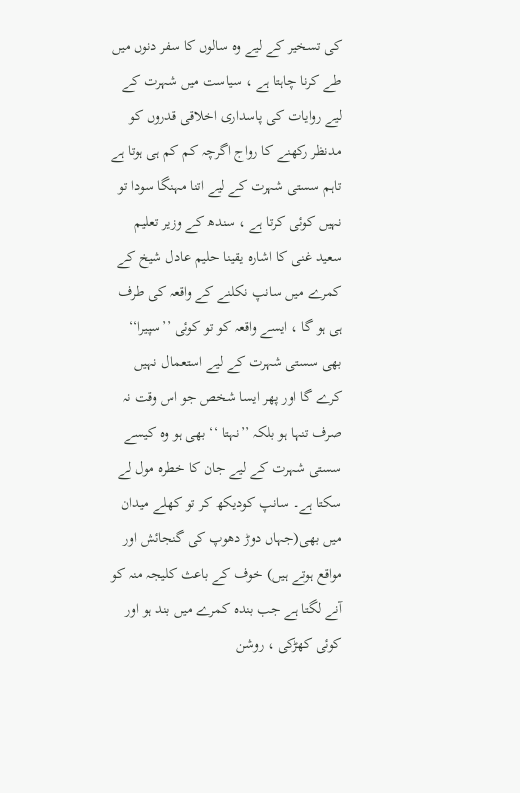کی تسخیر کے لیے وہ سالوں کا سفر دنوں میں طے کرنا چاہتا ہے ، سیاست میں شہرت کے لیے روایات کی پاسداری اخلاقی قدروں کو مدنظر رکھنے کا رواج اگرچہ کم کم ہی ہوتا ہے تاہم سستی شہرت کے لیے اتنا مہنگا سودا تو نہیں کوئی کرتا ہے ، سندھ کے وزیر تعلیم سعید غنی کا اشارہ یقینا حلیم عادل شیخ کے کمرے میں سانپ نکلنے کے واقعہ کی طرف ہی ہو گا ، ایسے واقعہ کو تو کوئی ’’سپیرا‘‘ بھی سستی شہرت کے لیے استعمال نہیں کرے گا اور پھر ایسا شخص جو اس وقت نہ صرف تنہا ہو بلکہ ’’نہتا ‘‘ بھی ہو وہ کیسے سستی شہرت کے لیے جان کا خطرہ مول لے سکتا ہے۔ سانپ کودیکھ کر تو کھلے میدان میں بھی(جہاں دوڑ دھوپ کی گنجائش اور مواقع ہوتے ہیں) خوف کے باعث کلیجہ منہ کو آنے لگتا ہے جب بندہ کمرے میں بند ہو اور کوئی کھڑکی ، روشن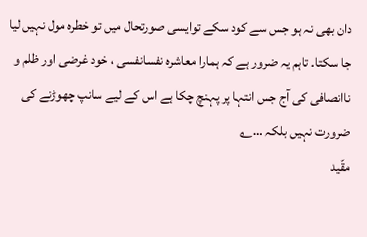دان بھی نہ ہو جس سے کود سکے توایسی صورتحال میں تو خطرہ مول نہیں لیا جا سکتا۔ تاہم یہ ضرور ہے کہ ہمارا معاشرہ نفسانفسی ، خود غرضی اور ظلم و ناانصافی کی آج جس انتہا پر پہنچ چکا ہے اس کے لیے سانپ چھوڑنے کی ضرورت نہیں بلکہ …؎
مقّید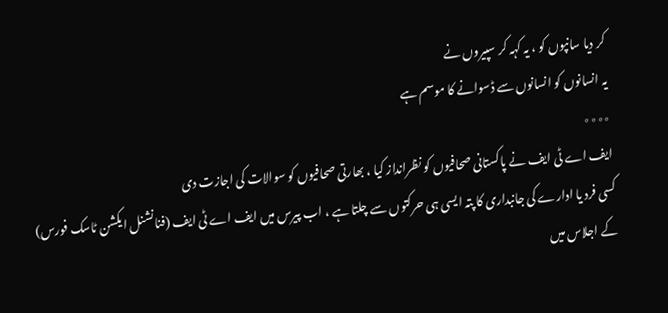کر دیا سانپوں کو ، یہ کہہ کر سپیروں نے
یہ انسانوں کو انسانوں سے ڈسوانے کا موسم ہے
٭٭٭٭
ایف اے ٹی ایف نے پاکستانی صحافیوں کو نظرانداز کیا ، بھارتی صحافیوں کو سوالات کی اجازت دی
کسی فرد یا ادارے کی جانبداری کا پتہ ایسی ہی حرکتوں سے چلتا ہے ، اب پیرس میں ایف اے ٹی ایف (فنانشنل ایکشن ٹاسک فورس) کے اجلاس میں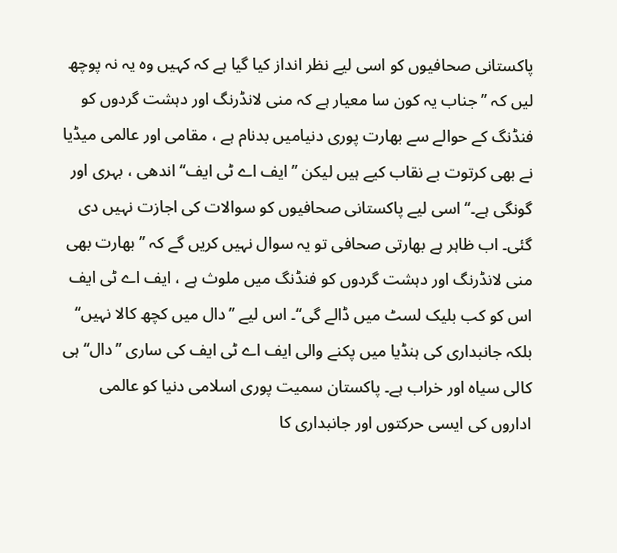پاکستانی صحافیوں کو اسی لیے نظر انداز کیا گیا ہے کہ کہیں وہ یہ نہ پوچھ لیں کہ ’’جناب یہ کون سا معیار ہے کہ منی لانڈرنگ اور دہشت گردوں کو فنڈنگ کے حوالے سے بھارت پوری دنیامیں بدنام ہے ، مقامی اور عالمی میڈیا نے بھی کرتوت بے نقاب کیے ہیں لیکن ’’ایف اے ٹی ایف‘‘ اندھی ، بہری اور گونگی ہے۔‘‘ اسی لیے پاکستانی صحافیوں کو سوالات کی اجازت نہیں دی گئی۔ اب ظاہر ہے بھارتی صحافی تو یہ سوال نہیں کریں گے کہ ’’بھارت بھی منی لانڈرنگ اور دہشت گردوں کو فنڈنگ میں ملوث ہے ، ایف اے ٹی ایف اس کو کب بلیک لسٹ میں ڈالے گی‘‘۔ اس لیے ’’دال میں کچھ کالا نہیں‘‘ بلکہ جانبداری کی ہنڈیا میں پکنے والی ایف اے ٹی ایف کی ساری ’’دال‘‘ ہی کالی سیاہ اور خراب ہے۔ پاکستان سمیت پوری اسلامی دنیا کو عالمی اداروں کی ایسی حرکتوں اور جانبداری کا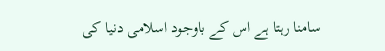سامنا رہتا ہے اس کے باوجود اسلامی دنیا کی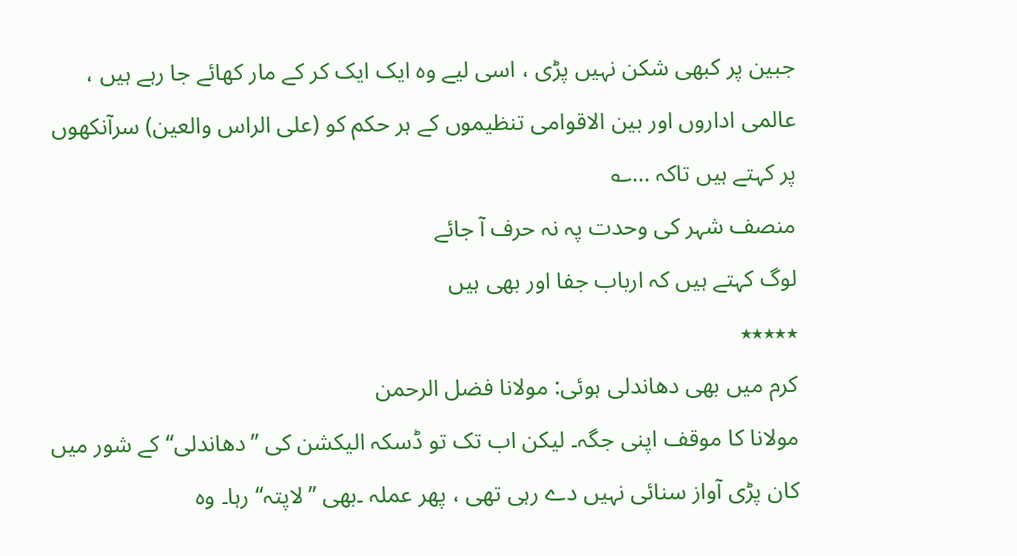جبین پر کبھی شکن نہیں پڑی ، اسی لیے وہ ایک ایک کر کے مار کھائے جا رہے ہیں ، عالمی اداروں اور بین الاقوامی تنظیموں کے ہر حکم کو (علی الراس والعین) سرآنکھوں پر کہتے ہیں تاکہ …؎
منصف شہر کی وحدت پہ نہ حرف آ جائے
لوگ کہتے ہیں کہ ارباب جفا اور بھی ہیں
٭٭٭٭٭
کرم میں بھی دھاندلی ہوئی: مولانا فضل الرحمن
مولانا کا موقف اپنی جگہ۔ لیکن اب تک تو ڈسکہ الیکشن کی ’’دھاندلی‘‘ کے شور میں کان پڑی آواز سنائی نہیں دے رہی تھی ، پھر عملہ ۔بھی ’’لاپتہ‘‘ رہا۔ وہ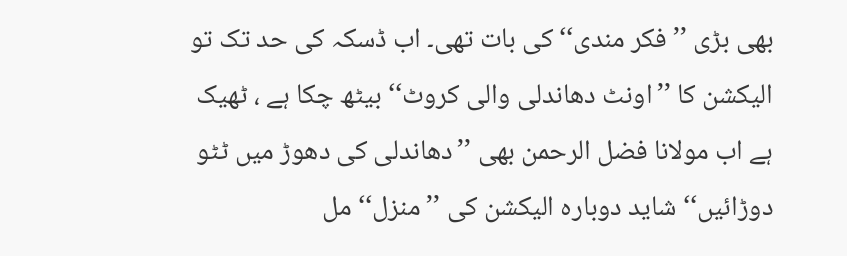بھی بڑی ’’فکر مندی‘‘ کی بات تھی۔ اب ڈسکہ کی حد تک تو الیکشن کا ’’اونٹ دھاندلی والی کروٹ‘‘ بیٹھ چکا ہے ، ٹھیک ہے اب مولانا فضل الرحمن بھی ’’دھاندلی کی دھوڑ میں ٹٹو دوڑائیں‘‘ شاید دوبارہ الیکشن کی ’’منزل‘‘ مل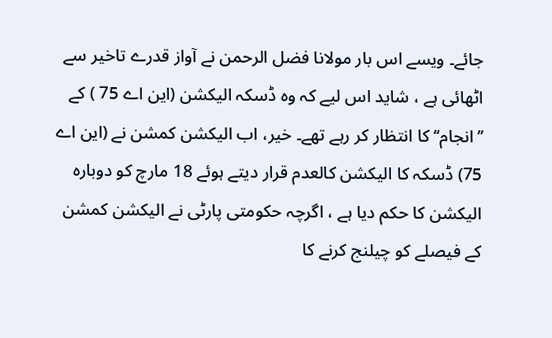جائے۔ ویسے اس بار مولانا فضل الرحمن نے آواز قدرے تاخیر سے اٹھائی ہے ، شاید اس لیے کہ وہ ڈسکہ الیکشن (این اے 75 ) کے ’’انجام‘‘ کا انتظار کر رہے تھے۔ خیر، اب الیکشن کمشن نے (این اے 75) ڈسکہ کا الیکشن کالعدم قرار دیتے ہوئے 18 مارچ کو دوبارہ الیکشن کا حکم دیا ہے ، اگرچہ حکومتی پارٹی نے الیکشن کمشن کے فیصلے کو چیلنج کرنے کا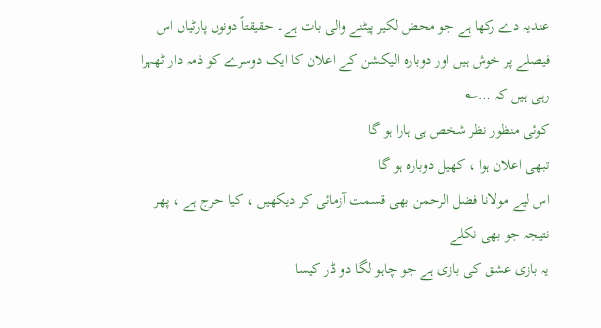عندیہ دے رکھا ہے جو محض لکیر پیٹنے والی بات ہے۔ حقیقتاً دونوں پارٹیاں اس فیصلے پر خوش ہیں اور دوبارہ الیکشن کے اعلان کا ایک دوسرے کو ذمہ دار ٹھہرا رہی ہیں کہ …؎
کوئی منظور نظر شخص ہی ہارا ہو گا
تبھی اعلان ہوا ، کھیل دوبارہ ہو گا
اس لیے مولانا فضل الرحمن بھی قسمت آزمائی کر دیکھیں ، کیا حرج ہے ، پھر نتیجہ جو بھی نکلے
یہ بازی عشق کی بازی ہے جو چاہو لگا دو ڈر کیسا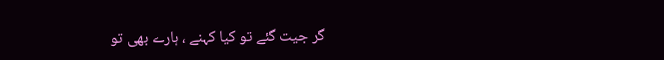گر جیت گئے تو کیا کہنے ، ہارے بھی تو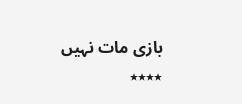بازی مات نہیں
٭٭٭٭